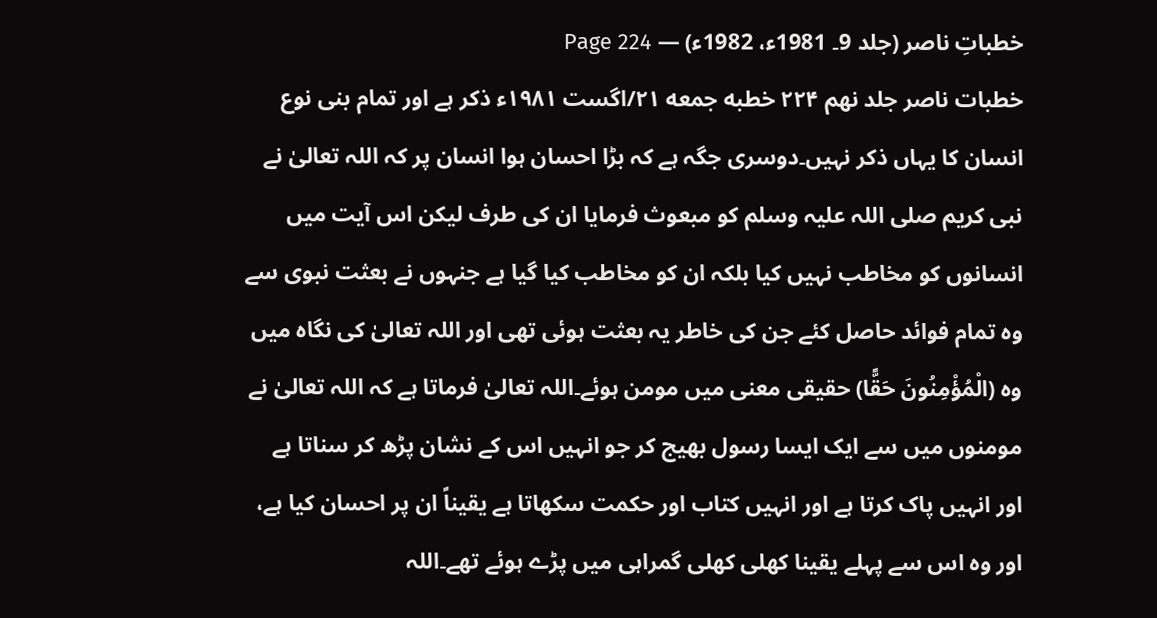خطباتِ ناصر (جلد 9۔ 1981ء، 1982ء) — Page 224
خطبات ناصر جلد نهم ۲۲۴ خطبه جمعه ۲۱/اگست ۱۹۸۱ء ذکر ہے اور تمام بنی نوع انسان کا یہاں ذکر نہیں۔دوسری جگہ ہے کہ بڑا احسان ہوا انسان پر کہ اللہ تعالیٰ نے نبی کریم صلی اللہ علیہ وسلم کو مبعوث فرمایا ان کی طرف لیکن اس آیت میں انسانوں کو مخاطب نہیں کیا بلکہ ان کو مخاطب کیا گیا ہے جنہوں نے بعثت نبوی سے وہ تمام فوائد حاصل کئے جن کی خاطر یہ بعثت ہوئی تھی اور اللہ تعالیٰ کی نگاہ میں وہ (الْمُؤْمِنُونَ حَقًّا) حقیقی معنی میں مومن ہوئے۔اللہ تعالیٰ فرماتا ہے کہ اللہ تعالیٰ نے مومنوں میں سے ایک ایسا رسول بھیج کر جو انہیں اس کے نشان پڑھ کر سناتا ہے اور انہیں پاک کرتا ہے اور انہیں کتاب اور حکمت سکھاتا ہے یقیناً ان پر احسان کیا ہے، اور وہ اس سے پہلے یقینا کھلی کھلی گمراہی میں پڑے ہوئے تھے۔اللہ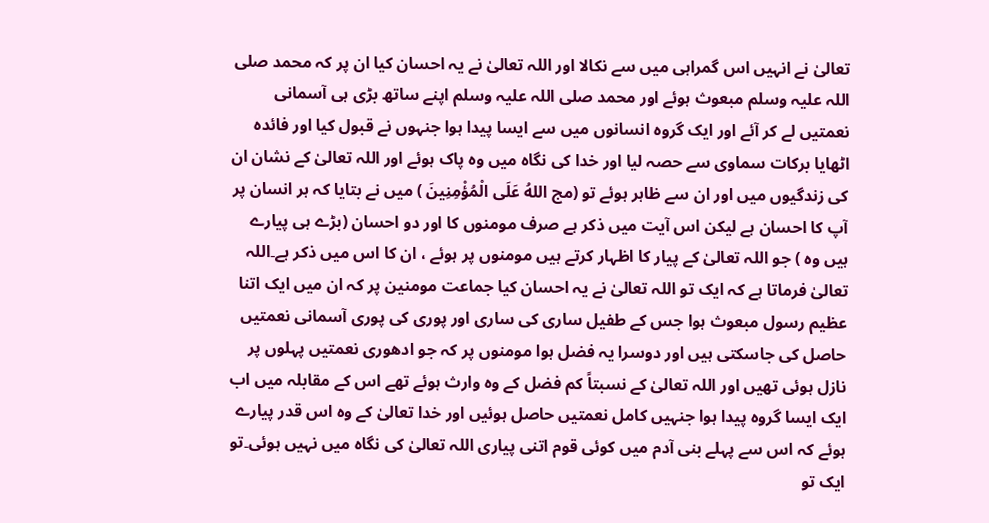تعالیٰ نے انہیں اس گمراہی میں سے نکالا اور اللہ تعالیٰ نے یہ احسان کیا ان پر کہ محمد صلی اللہ علیہ وسلم مبعوث ہوئے اور محمد صلی اللہ علیہ وسلم اپنے ساتھ بڑی ہی آسمانی نعمتیں لے کر آئے اور ایک گروہ انسانوں میں سے ایسا پیدا ہوا جنہوں نے قبول کیا اور فائدہ اٹھایا برکات سماوی سے حصہ لیا اور خدا کی نگاہ میں وہ پاک ہوئے اور اللہ تعالیٰ کے نشان ان کی زندگیوں میں اور ان سے ظاہر ہوئے تو (مج اللهُ عَلَى الْمُؤْمِنِينَ ) میں نے بتایا کہ ہر انسان پر آپ کا احسان ہے لیکن اس آیت میں ذکر ہے صرف مومنوں کا اور دو احسان (بڑے ہی پیارے ہیں وہ ) جو اللہ تعالیٰ کے پیار کا اظہار کرتے ہیں مومنوں پر ہوئے ، ان کا اس میں ذکر ہے۔اللہ تعالیٰ فرماتا ہے کہ ایک تو اللہ تعالیٰ نے یہ احسان کیا جماعت مومنین پر کہ ان میں ایک اتنا عظیم رسول مبعوث ہوا جس کے طفیل ساری کی ساری اور پوری کی پوری آسمانی نعمتیں حاصل کی جاسکتی ہیں اور دوسرا یہ فضل ہوا مومنوں پر کہ جو ادھوری نعمتیں پہلوں پر نازل ہوئی تھیں اور اللہ تعالیٰ کے نسبتاً کم فضل کے وہ وارث ہوئے تھے اس کے مقابلہ میں اب ایک ایسا گروہ پیدا ہوا جنہیں کامل نعمتیں حاصل ہوئیں اور خدا تعالیٰ کے وہ اس قدر پیارے ہوئے کہ اس سے پہلے بنی آدم میں کوئی قوم اتنی پیاری اللہ تعالیٰ کی نگاہ میں نہیں ہوئی۔تو ایک تو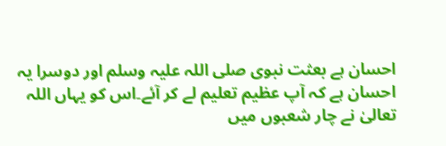احسان ہے بعثت نبوی صلی اللہ علیہ وسلم اور دوسرا یہ احسان ہے کہ آپ عظیم تعلیم لے کر آئے۔اس کو یہاں اللہ تعالیٰ نے چار شعبوں میں